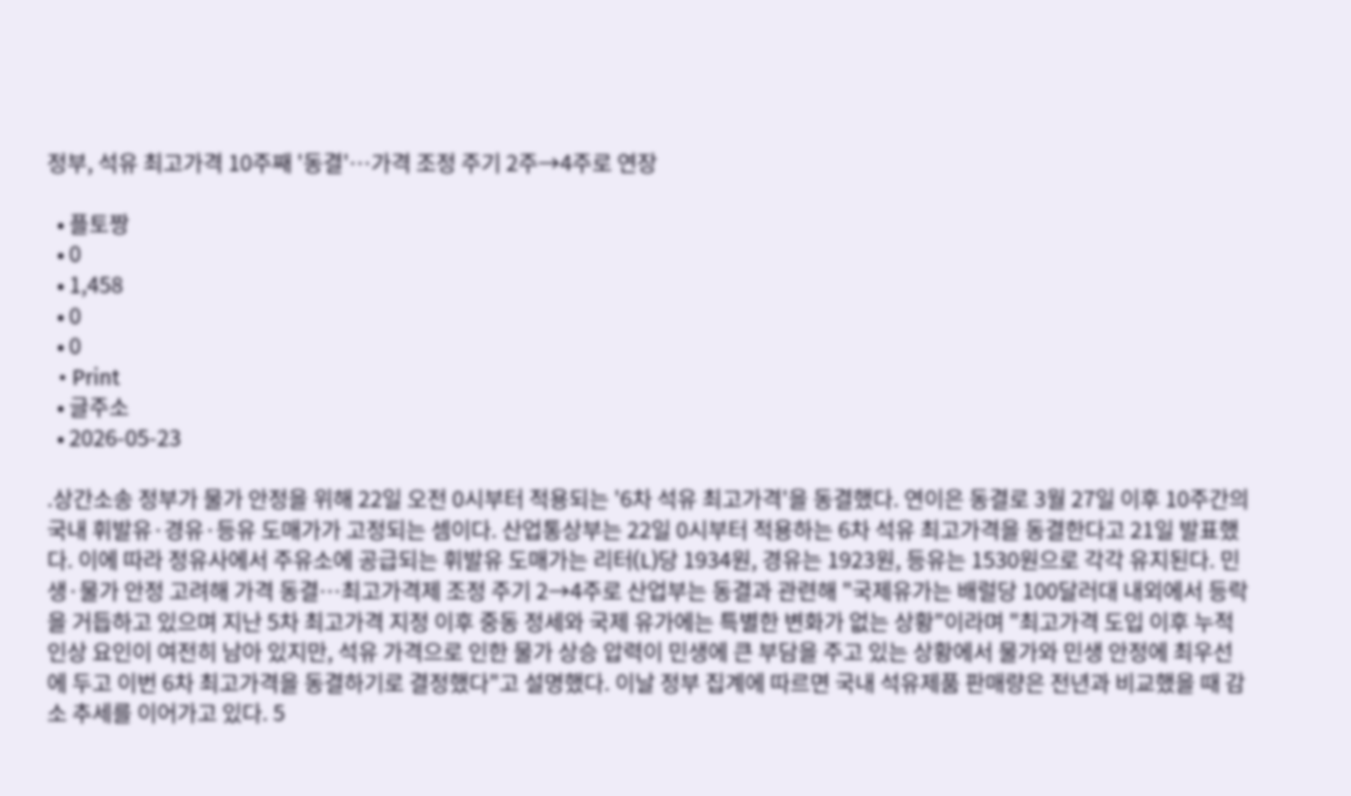정부, 석유 최고가격 10주째 '동결'…가격 조정 주기 2주→4주로 연장

  • 플토짱
  • 0
  • 1,458
  • 0
  • 0
  • Print
  • 글주소
  • 2026-05-23

.상간소송 정부가 물가 안정을 위해 22일 오전 0시부터 적용되는 '6차 석유 최고가격'을 동결했다. 연이은 동결로 3월 27일 이후 10주간의 국내 휘발유·경유·등유 도매가가 고정되는 셈이다. 산업통상부는 22일 0시부터 적용하는 6차 석유 최고가격을 동결한다고 21일 발표했다. 이에 따라 정유사에서 주유소에 공급되는 휘발유 도매가는 리터(L)당 1934원, 경유는 1923원, 등유는 1530원으로 각각 유지된다. 민생·물가 안정 고려해 가격 동결…최고가격제 조정 주기 2→4주로 산업부는 동결과 관련해 "국제유가는 배럴당 100달러대 내외에서 등락을 거듭하고 있으며 지난 5차 최고가격 지정 이후 중동 정세와 국제 유가에는 특별한 변화가 없는 상황"이라며 "최고가격 도입 이후 누적 인상 요인이 여전히 남아 있지만, 석유 가격으로 인한 물가 상승 압력이 민생에 큰 부담을 주고 있는 상황에서 물가와 민생 안정에 최우선에 두고 이번 6차 최고가격을 동결하기로 결정했다"고 설명했다. 이날 정부 집계에 따르면 국내 석유제품 판매량은 전년과 비교했을 때 감소 추세를 이어가고 있다. 5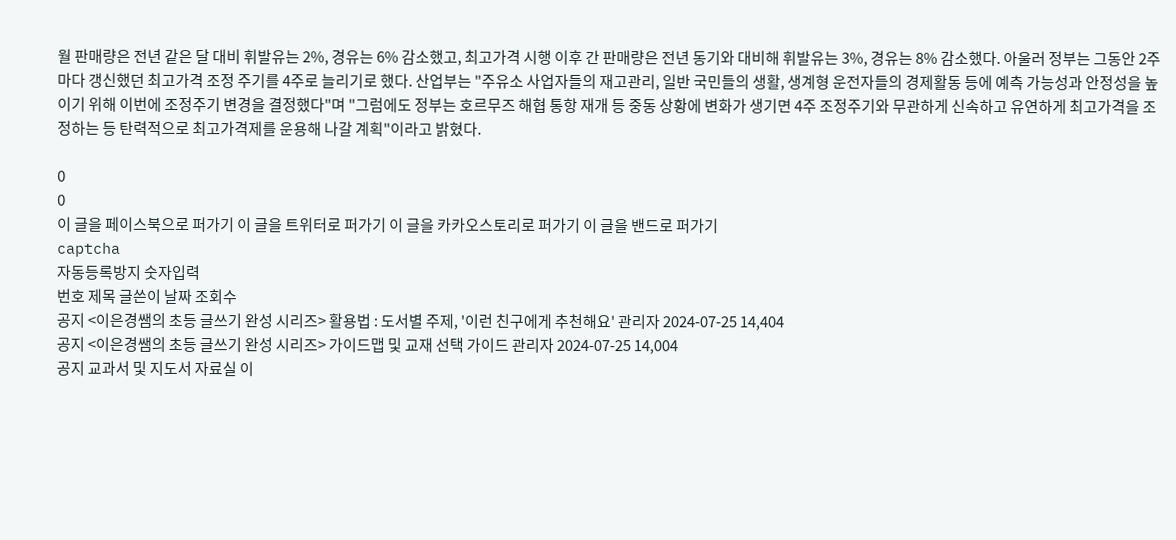월 판매량은 전년 같은 달 대비 휘발유는 2%, 경유는 6% 감소했고, 최고가격 시행 이후 간 판매량은 전년 동기와 대비해 휘발유는 3%, 경유는 8% 감소했다. 아울러 정부는 그동안 2주마다 갱신했던 최고가격 조정 주기를 4주로 늘리기로 했다. 산업부는 "주유소 사업자들의 재고관리, 일반 국민들의 생활, 생계형 운전자들의 경제활동 등에 예측 가능성과 안정성을 높이기 위해 이번에 조정주기 변경을 결정했다"며 "그럼에도 정부는 호르무즈 해협 통항 재개 등 중동 상황에 변화가 생기면 4주 조정주기와 무관하게 신속하고 유연하게 최고가격을 조정하는 등 탄력적으로 최고가격제를 운용해 나갈 계획"이라고 밝혔다.

0
0
이 글을 페이스북으로 퍼가기 이 글을 트위터로 퍼가기 이 글을 카카오스토리로 퍼가기 이 글을 밴드로 퍼가기
captcha
자동등록방지 숫자입력
번호 제목 글쓴이 날짜 조회수
공지 <이은경쌤의 초등 글쓰기 완성 시리즈> 활용법 : 도서별 주제, '이런 친구에게 추천해요' 관리자 2024-07-25 14,404
공지 <이은경쌤의 초등 글쓰기 완성 시리즈> 가이드맵 및 교재 선택 가이드 관리자 2024-07-25 14,004
공지 교과서 및 지도서 자료실 이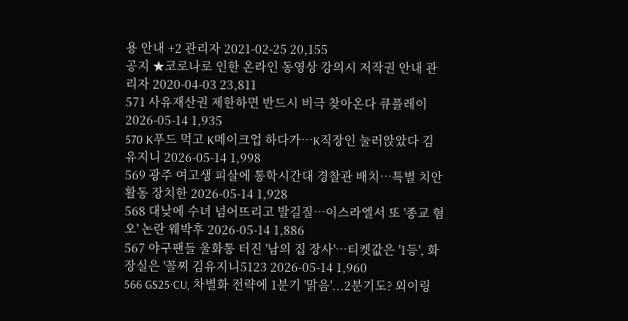용 안내 +2 관리자 2021-02-25 20,155
공지 ★코로나로 인한 온라인 동영상 강의시 저작권 안내 관리자 2020-04-03 23,811
571 사유재산권 제한하면 반드시 비극 찾아온다 큐플레이 2026-05-14 1,935
570 K푸드 먹고 K메이크업 하다가…K직장인 눌러앉았다 김유지니 2026-05-14 1,998
569 광주 여고생 피살에 통학시간대 경찰관 배치…특별 치안활동 장치한 2026-05-14 1,928
568 대낮에 수녀 넘어뜨리고 발길질…이스라엘서 또 '종교 혐오' 논란 웨박후 2026-05-14 1,886
567 야구팬들 울화통 터진 '남의 집 장사'…티켓값은 '1등', 화장실은 '꼴찌 김유지니5123 2026-05-14 1,960
566 GS25·CU, 차별화 전략에 1분기 '맑음'...2분기도? 외이링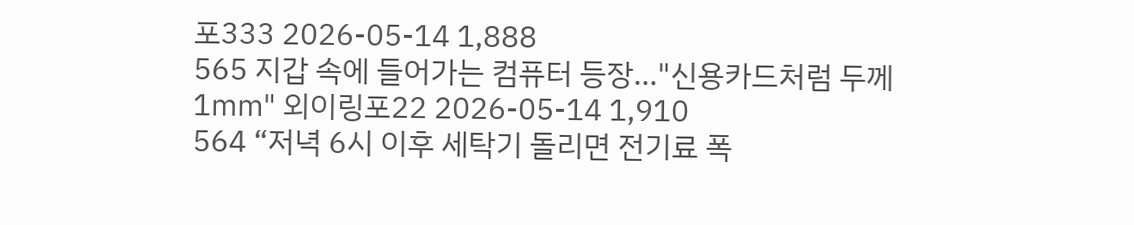포333 2026-05-14 1,888
565 지갑 속에 들어가는 컴퓨터 등장…"신용카드처럼 두께 1㎜" 외이링포22 2026-05-14 1,910
564 “저녁 6시 이후 세탁기 돌리면 전기료 폭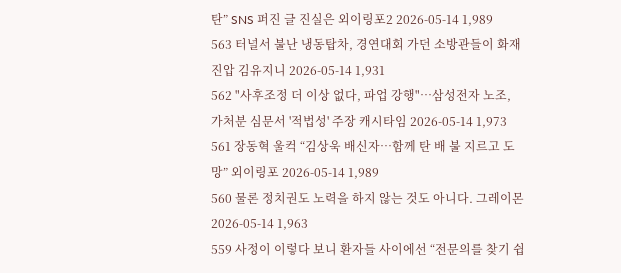탄” SNS 퍼진 글 진실은 외이링포2 2026-05-14 1,989
563 터널서 불난 냉동탑차, 경연대회 가던 소방관들이 화재 진압 김유지니 2026-05-14 1,931
562 "사후조정 더 이상 없다, 파업 강행"…삼성전자 노조, 가처분 심문서 '적법성' 주장 캐시타임 2026-05-14 1,973
561 장동혁 울컥 “김상욱 배신자…함께 탄 배 불 지르고 도망” 외이링포 2026-05-14 1,989
560 물론 정치권도 노력을 하지 않는 것도 아니다. 그레이몬 2026-05-14 1,963
559 사정이 이렇다 보니 환자들 사이에선 “전문의를 찾기 쉽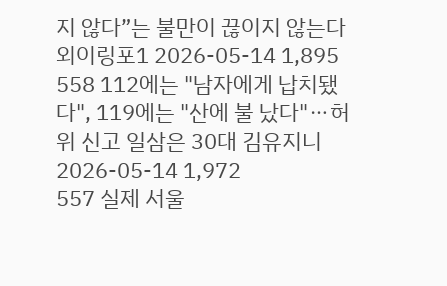지 않다”는 불만이 끊이지 않는다 외이링포1 2026-05-14 1,895
558 112에는 "남자에게 납치됐다", 119에는 "산에 불 났다"⋯허위 신고 일삼은 30대 김유지니 2026-05-14 1,972
557 실제 서울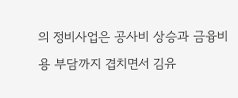의 정비사업은 공사비 상승과 금융비용 부담까지 겹치면서 김유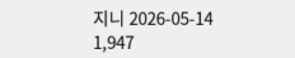지니 2026-05-14 1,947